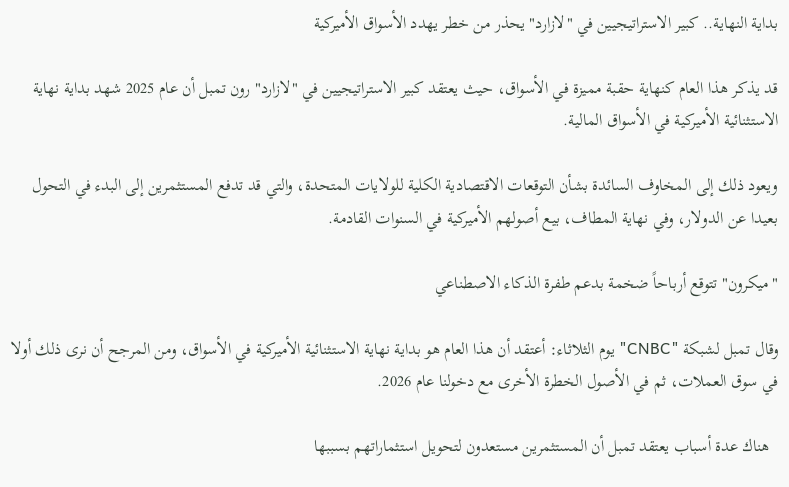بداية النهاية.. كبير الاستراتيجيين في "لازارد" يحذر من خطر يهدد الأسواق الأميركية

قد يذكر هذا العام كنهاية حقبة مميزة في الأسواق، حيث يعتقد كبير الاستراتيجيين في "لازارد" رون تمبل أن عام 2025 شهد بداية نهاية الاستثنائية الأميركية في الأسواق المالية.

ويعود ذلك إلى المخاوف السائدة بشأن التوقعات الاقتصادية الكلية للولايات المتحدة، والتي قد تدفع المستثمرين إلى البدء في التحول بعيدا عن الدولار، وفي نهاية المطاف، بيع أصولهم الأميركية في السنوات القادمة.

"ميكرون" تتوقع أرباحاً ضخمة بدعم طفرة الذكاء الاصطناعي

وقال تمبل لشبكة "CNBC" يوم الثلاثاء: أعتقد أن هذا العام هو بداية نهاية الاستثنائية الأميركية في الأسواق، ومن المرجح أن نرى ذلك أولا في سوق العملات، ثم في الأصول الخطرة الأخرى مع دخولنا عام 2026.

  هناك عدة أسباب يعتقد تمبل أن المستثمرين مستعدون لتحويل استثماراتهم بسببها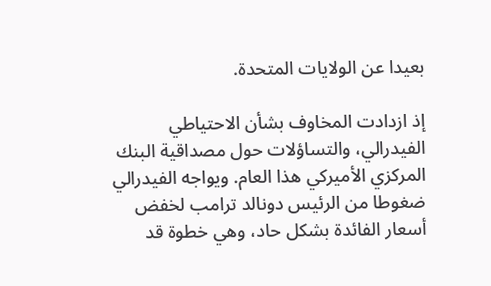بعيدا عن الولايات المتحدة.

إذ ازدادت المخاوف بشأن الاحتياطي الفيدرالي، والتساؤلات حول مصداقية البنك المركزي الأميركي هذا العام. ويواجه الفيدرالي ضغوطا من الرئيس دونالد ترامب لخفض أسعار الفائدة بشكل حاد، وهي خطوة قد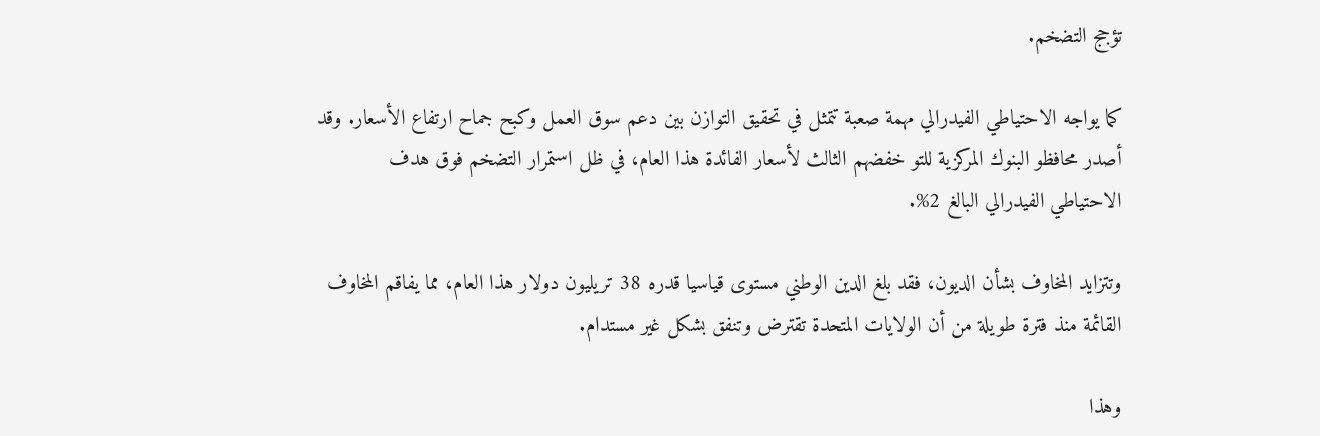تؤجج التضخم.

كما يواجه الاحتياطي الفيدرالي مهمة صعبة تتمثل في تحقيق التوازن بين دعم سوق العمل وكبح جماح ارتفاع الأسعار. وقد أصدر محافظو البنوك المركزية للتو خفضهم الثالث لأسعار الفائدة هذا العام، في ظل استمرار التضخم فوق هدف الاحتياطي الفيدرالي البالغ 2%.

وتتزايد المخاوف بشأن الديون، فقد بلغ الدين الوطني مستوى قياسيا قدره 38 تريليون دولار هذا العام، مما يفاقم المخاوف القائمة منذ فترة طويلة من أن الولايات المتحدة تقترض وتنفق بشكل غير مستدام.

وهذا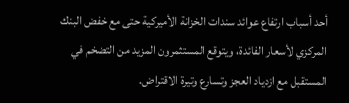أحد أسباب ارتفاع عوائد سندات الخزانة الأميركية حتى مع خفض البنك المركزي لأسعار الفائدة، ويتوقع المستثمرون المزيد من التضخم في المستقبل مع ازدياد العجز وتسارع وتيرة الاقتراض.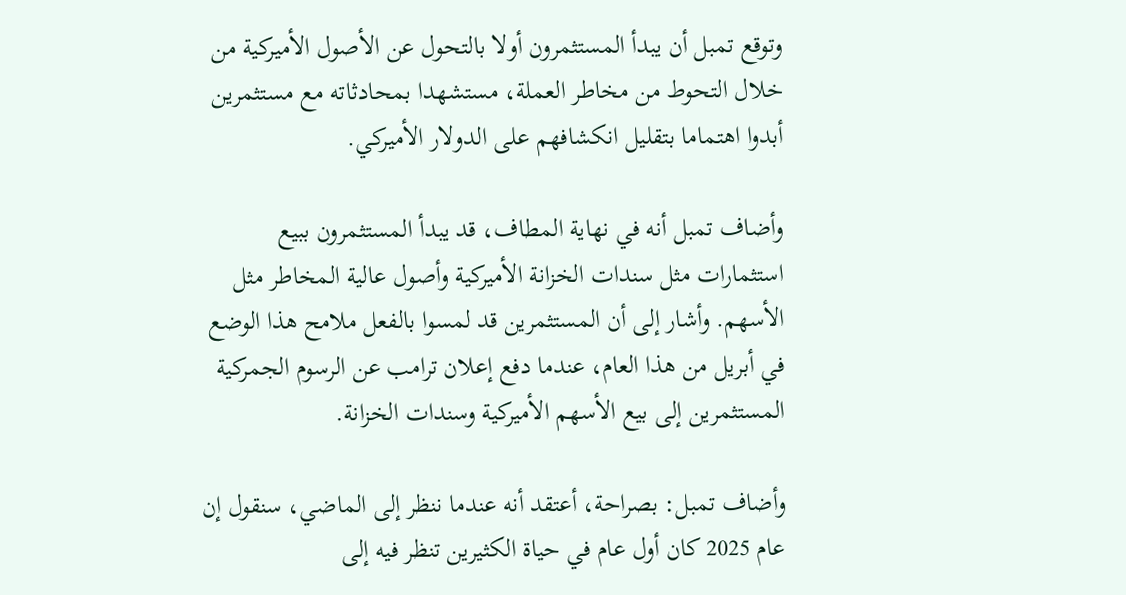وتوقع تمبل أن يبدأ المستثمرون أولا بالتحول عن الأصول الأميركية من خلال التحوط من مخاطر العملة، مستشهدا بمحادثاته مع مستثمرين أبدوا اهتماما بتقليل انكشافهم على الدولار الأميركي.

وأضاف تمبل أنه في نهاية المطاف، قد يبدأ المستثمرون ببيع استثمارات مثل سندات الخزانة الأميركية وأصول عالية المخاطر مثل الأسهم. وأشار إلى أن المستثمرين قد لمسوا بالفعل ملامح هذا الوضع في أبريل من هذا العام، عندما دفع إعلان ترامب عن الرسوم الجمركية المستثمرين إلى بيع الأسهم الأميركية وسندات الخزانة.

وأضاف تمبل: بصراحة، أعتقد أنه عندما ننظر إلى الماضي، سنقول إن عام 2025 كان أول عام في حياة الكثيرين تنظر فيه إلى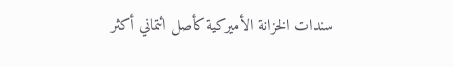سندات الخزانة الأميركية كأصل ائتماني أكثر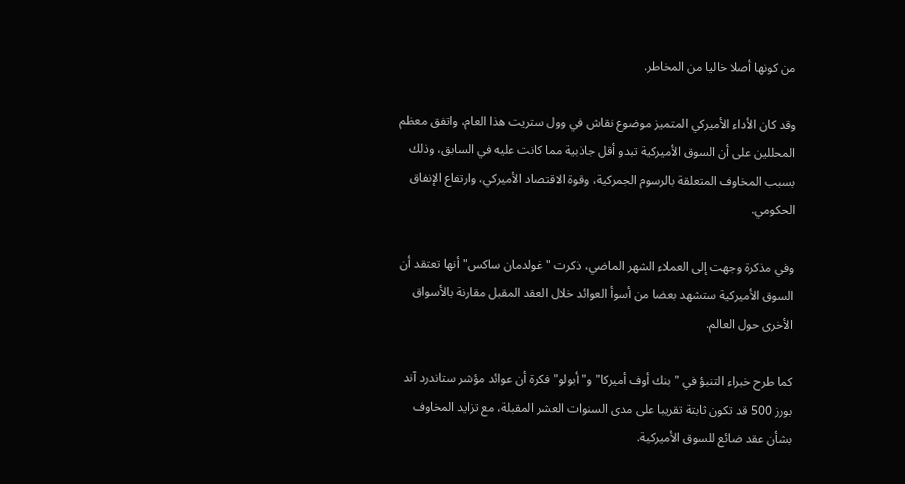من كونها أصلا خاليا من المخاطر.

وقد كان الأداء الأميركي المتميز موضوع نقاش في وول ستريت هذا العام، واتفق معظم المحللين على أن السوق الأميركية تبدو أقل جاذبية مما كانت عليه في السابق، وذلك بسبب المخاوف المتعلقة بالرسوم الجمركية، وقوة الاقتصاد الأميركي، وارتفاع الإنفاق الحكومي.

وفي مذكرة وجهت إلى العملاء الشهر الماضي، ذكرت "غولدمان ساكس" أنها تعتقد أن السوق الأميركية ستشهد بعضا من أسوأ العوائد خلال العقد المقبل مقارنة بالأسواق الأخرى حول العالم.

كما طرح خبراء التنبؤ في "بنك أوف أميركا" و"أبولو" فكرة أن عوائد مؤشر ستاندرد آند بورز 500 قد تكون ثابتة تقريبا على مدى السنوات العشر المقبلة، مع تزايد المخاوف بشأن عقد ضائع للسوق الأميركية.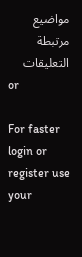مواضيع مرتبطة
التعليقات
or

For faster login or register use your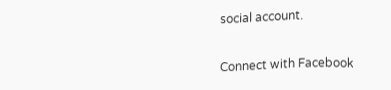social account.

Connect with Facebook